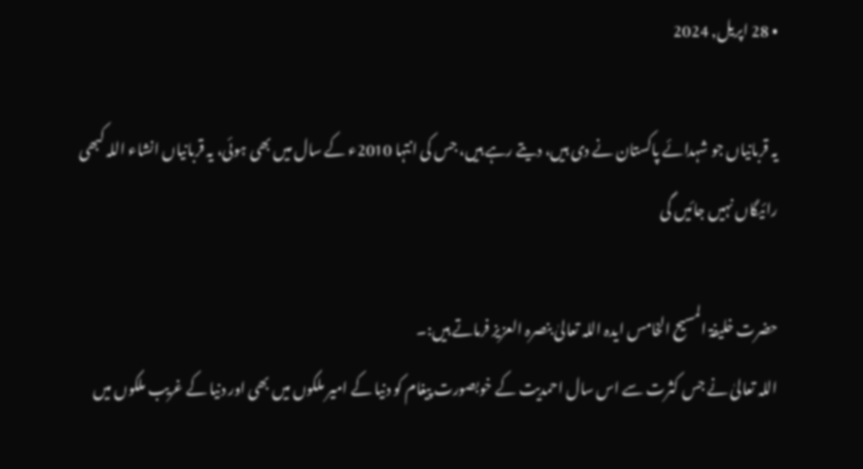• 28 اپریل, 2024

یہ قربانیاں جو شہدائے پاکستان نے دی ہیں، دیتے رہے ہیں، جس کی انتہا 2010ء کے سال میں بھی ہوئی، یہ قربانیاں انشاء اللہ کبھی رائیگاں نہیں جائیں گی

حضرت خلیفۃ المسیح الخامس ایدہ اللہ تعالیٰ بنصرہ العزیز فرماتے ہیں:۔
اللہ تعالیٰ نے جس کثرت سے اس سال احمدیت کے خوبصورت پیغام کو دنیا کے امیر ملکوں میں بھی اور دنیا کے غریب ملکوں میں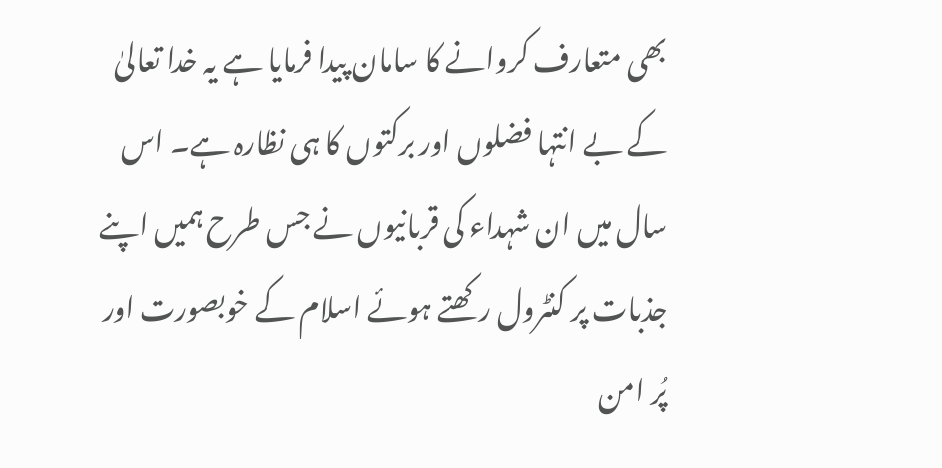بھی متعارف کروانے کا سامان پیدا فرمایا ہے یہ خدا تعالیٰ کے بے انتہا فضلوں اور برکتوں کا ہی نظارہ ہے۔ اس سال میں ان شہداء کی قربانیوں نے جس طرح ہمیں اپنے جذبات پر کنٹرول رکھتے ہوئے اسلام کے خوبصورت اور پُر امن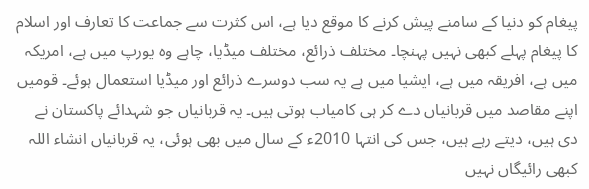پیغام کو دنیا کے سامنے پیش کرنے کا موقع دیا ہے، اس کثرت سے جماعت کا تعارف اور اسلام کا پیغام پہلے کبھی نہیں پہنچا۔ مختلف ذرائع، مختلف میڈیا، چاہے وہ یورپ میں ہے، امریکہ میں ہے، افریقہ میں ہے، ایشیا میں ہے یہ سب دوسرے ذرائع اور میڈیا استعمال ہوئے۔ قومیں اپنے مقاصد میں قربانیاں دے کر ہی کامیاب ہوتی ہیں۔ یہ قربانیاں جو شہدائے پاکستان نے دی ہیں، دیتے رہے ہیں، جس کی انتہا 2010ء کے سال میں بھی ہوئی، یہ قربانیاں انشاء اللہ کبھی رائیگاں نہیں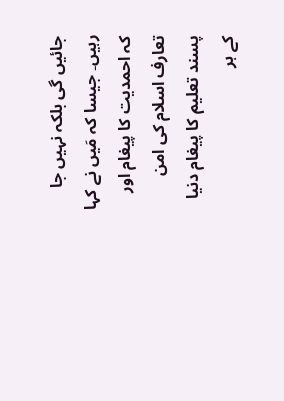جائیں گی بلکہ نہیں جا رہیں۔ جیسا کہ مَیں نے کہا کہ احمدیت کا پیغام اور تعارف اسلام کی امن پسند تعلیم کا پیغام دنیا کے ہر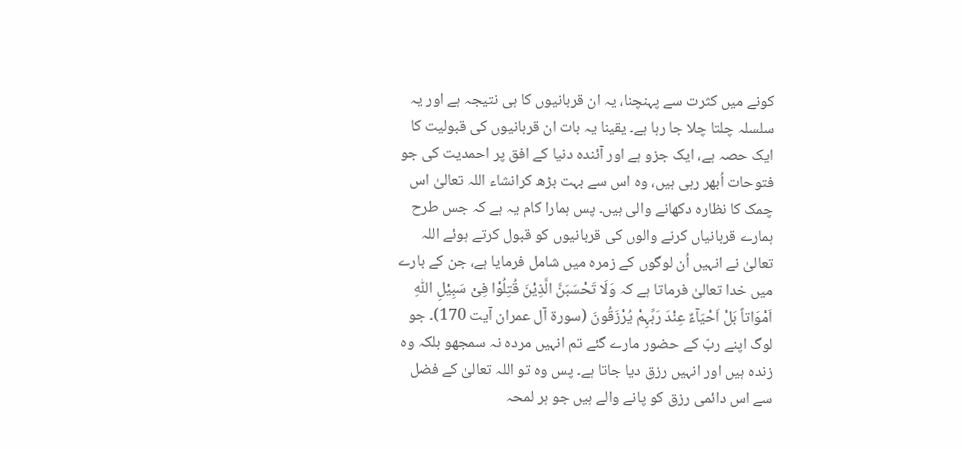کونے میں کثرت سے پہنچنا، یہ ان قربانیوں کا ہی نتیجہ ہے اور یہ سلسلہ چلتا چلا جا رہا ہے۔ یقینا یہ بات ان قربانیوں کی قبولیت کا ایک حصہ ہے، ایک جزو ہے اور آئندہ دنیا کے افق پر احمدیت کی جو فتوحات اُبھر رہی ہیں، وہ اس سے بہت بڑھ کرانشاء اللہ تعالیٰ اس چمک کا نظارہ دکھانے والی ہیں۔ پس ہمارا کام یہ ہے کہ جس طرح ہمارے قربانیاں کرنے والوں کی قربانیوں کو قبول کرتے ہوئے اللہ تعالیٰ نے انہیں اُن لوگوں کے زمرہ میں شامل فرمایا ہے، جن کے بارے میں خدا تعالیٰ فرماتا ہے کہ وَلَا تَحْسَبَنَّ الَّذِیْنَ قُتِلُوْا فِیْ سَبِیْلِ اللّٰہِ اَمْوَاتاً بَلْ اَحْیَآءٌ عِنْدَ رَبِّہِمْ یُرْزَقُونَ (سورۃ آل عمران آیت 170)۔ جو لوگ اپنے ربّ کے حضور مارے گئے تم انہیں مردہ نہ سمجھو بلکہ وہ زندہ ہیں اور انہیں رزق دیا جاتا ہے۔ پس وہ تو اللہ تعالیٰ کے فضل سے اس دائمی رزق کو پانے والے ہیں جو ہر لمحہ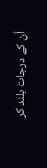اُن کے درجات بلند کر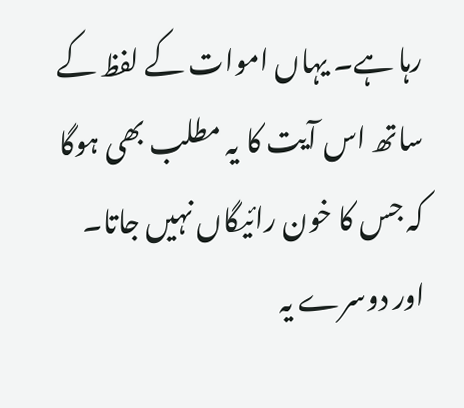رہا ہے۔ یہاں اموات کے لفظ کے ساتھ اس آیت کا یہ مطلب بھی ہوگا کہ جس کا خون رائیگاں نہیں جاتا۔ اور دوسرے یہ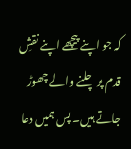کہ جو اپنے پیچھے اپنے نقشِ قدم پر چلنے والے چھوڑ جاتے ہیں۔ پس ہمیں دعا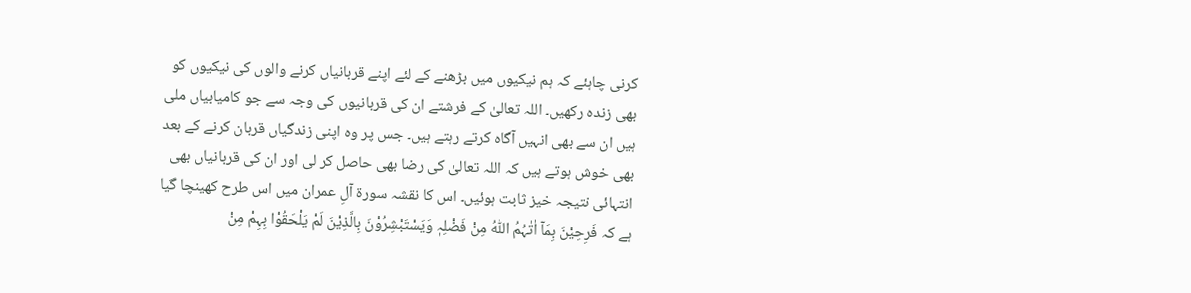کرنی چاہئے کہ ہم نیکیوں میں بڑھنے کے لئے اپنے قربانیاں کرنے والوں کی نیکیوں کو بھی زندہ رکھیں۔ اللہ تعالیٰ کے فرشتے ان کی قربانیوں کی وجہ سے جو کامیابیاں ملی ہیں ان سے بھی انہیں آگاہ کرتے رہتے ہیں۔ جس پر وہ اپنی زندگیاں قربان کرنے کے بعد بھی خوش ہوتے ہیں کہ اللہ تعالیٰ کی رضا بھی حاصل کر لی اور ان کی قربانیاں بھی انتہائی نتیجہ خیز ثابت ہوئیں۔ اس کا نقشہ سورۃ آلِ عمران میں اس طرح کھینچا گیا ہے کہ فَرِحِیْنَ بِمَآ اٰتٰہُمُ اللّٰہُ مِنْ فَضْلِہٖ وَیَسْتَبْشِرُوْنَ بِالَّذِیْنَ لَمْ یَلْحَقُوْا بِہِمْ مِنْ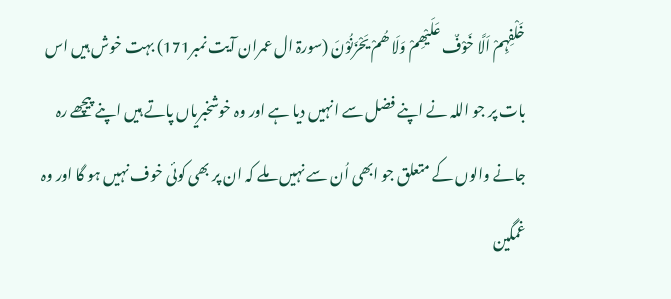خَلْفِہِمْ اَلَّا خَوْفٌ عَلَیْھِمْ وَلَا ھُمْ یَحْزَنُوْنَ (سورۃ ال عمران آیت نمبر171) بہت خوش ہیں اس بات پر جو اللہ نے اپنے فضل سے انہیں دیا ہے اور وہ خوشخبریاں پاتے ہیں اپنے پیچھے رہ جانے والوں کے متعلق جو ابھی اُن سے نہیں ملے کہ ان پر بھی کوئی خوف نہیں ہو گا اور وہ غمگین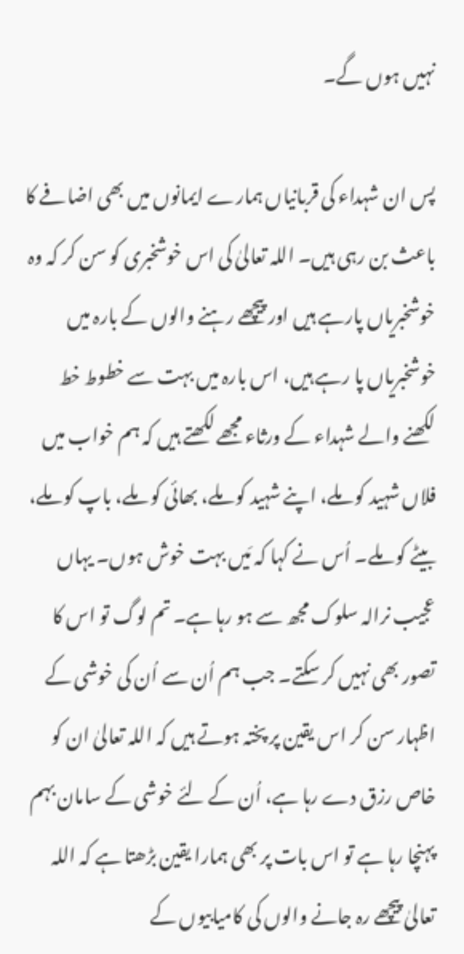نہیں ہوں گے۔

پس ان شہداء کی قربانیاں ہمارے ایمانوں میں بھی اضافے کا باعث بن رہی ہیں۔ اللہ تعالیٰ کی اس خوشخبری کو سن کر کہ وہ خوشخبریاں پارہے ہیں اور پیچھے رہنے والوں کے بارہ میں خوشخبریاں پا رہے ہیں، اس بارہ میں بہت سے خطوط خط لکھنے والے شہداء کے ورثاء مجھے لکھتے ہیں کہ ہم خواب میں فلاں شہید کو ملے، اپنے شہید کو ملے، بھائی کو ملے، باپ کو ملے، بیٹے کو ملے۔ اُس نے کہا کہ مَیں بہت خوش ہوں۔ یہاں عجیب نرالہ سلوک مجھ سے ہو رہا ہے۔ تم لوگ تو اس کا تصور بھی نہیں کر سکتے۔ جب ہم اُن سے اُن کی خوشی کے اظہار سن کر اس یقین پر پختہ ہوتے ہیں کہ اللہ تعالیٰ ان کو خاص رزق دے رہا ہے، اُن کے لئے خوشی کے سامان بہم پہنچا رہا ہے تو اس بات پر بھی ہمارا یقین بڑھتا ہے کہ اللہ تعالیٰ پیچھے رہ جانے والوں کی کامیابیوں کے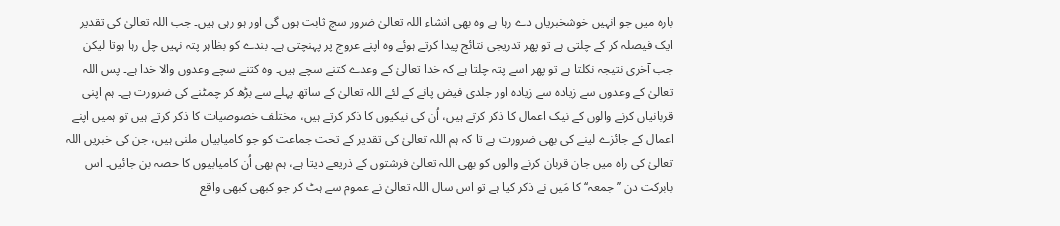بارہ میں جو انہیں خوشخبریاں دے رہا ہے وہ بھی انشاء اللہ تعالیٰ ضرور سچ ثابت ہوں گی اور ہو رہی ہیں۔ جب اللہ تعالیٰ کی تقدیر ایک فیصلہ کر کے چلتی ہے تو پھر تدریجی نتائج پیدا کرتے ہوئے وہ اپنے عروج پر پہنچتی ہے۔ بندے کو بظاہر پتہ نہیں چل رہا ہوتا لیکن جب آخری نتیجہ نکلتا ہے تو پھر اسے پتہ چلتا ہے کہ خدا تعالیٰ کے وعدے کتنے سچے ہیں۔ وہ کتنے سچے وعدوں والا خدا ہے۔ پس اللہ تعالیٰ کے وعدوں سے زیادہ سے زیادہ اور جلدی فیض پانے کے لئے اللہ تعالیٰ کے ساتھ پہلے سے بڑھ کر چمٹنے کی ضرورت ہے۔ ہم اپنی قربانیاں کرنے والوں کے نیک اعمال کا ذکر کرتے ہیں، اُن کی نیکیوں کا ذکر کرتے ہیں، مختلف خصوصیات کا ذکر کرتے ہیں تو ہمیں اپنے اعمال کے جائزے لینے کی بھی ضرورت ہے تا کہ ہم اللہ تعالیٰ کی تقدیر کے تحت جماعت کو جو کامیابیاں ملنی ہیں، جن کی خبریں اللہ تعالیٰ کی راہ میں جان قربان کرنے والوں کو بھی اللہ تعالیٰ فرشتوں کے ذریعے دیتا ہے، ہم بھی اُن کامیابیوں کا حصہ بن جائیں۔ اس بابرکت دن ’’جمعہ‘‘ کا مَیں نے ذکر کیا ہے تو اس سال اللہ تعالیٰ نے عموم سے ہٹ کر جو کبھی کبھی واقع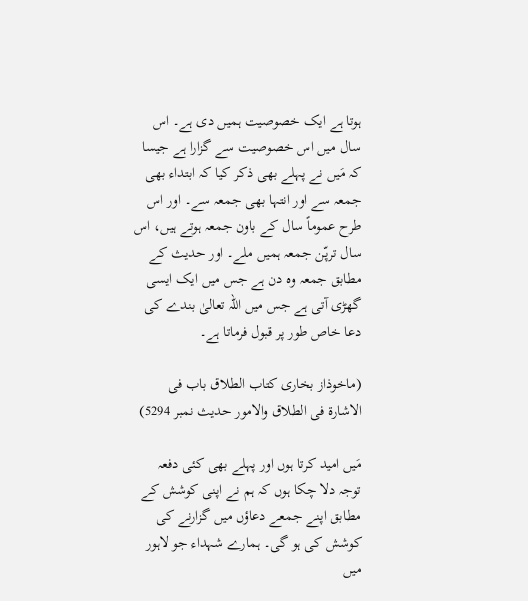ہوتا ہے ایک خصوصیت ہمیں دی ہے۔ اس سال میں اس خصوصیت سے گزارا ہے جیسا کہ مَیں نے پہلے بھی ذکر کیا کہ ابتداء بھی جمعہ سے اور انتہا بھی جمعہ سے۔ اور اس طرح عموماً سال کے باون جمعہ ہوتے ہیں، اس سال ترپّن جمعہ ہمیں ملے۔ اور حدیث کے مطابق جمعہ وہ دن ہے جس میں ایک ایسی گھڑی آتی ہے جس میں اللہ تعالیٰ بندے کی دعا خاص طور پر قبول فرماتا ہے۔

(ماخوذاز بخاری کتاب الطلاق باب فی الاشارۃ فی الطلاق والامور حدیث نمبر 5294)

مَیں امید کرتا ہوں اور پہلے بھی کئی دفعہ توجہ دلا چکا ہوں کہ ہم نے اپنی کوشش کے مطابق اپنے جمعے دعاؤں میں گزارنے کی کوشش کی ہو گی۔ ہمارے شہداء جو لاہور میں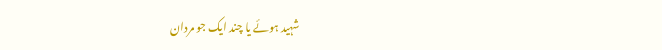شہید ہوئے یا چند ایک جو مردان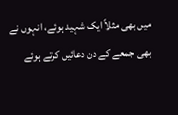میں بھی مثلاً ایک شہید ہوئے، انہوں نے بھی جمعے کے دن دعائیں کرتے ہوئے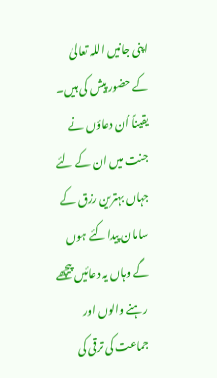اپنی جانیں اللہ تعالیٰ کے حضور پیش کی ہیں۔ یقیناً اُن دعاؤں نے جنت میں ان کے لئے جہاں بہترین رزق کے سامان پیدا کئے ہوں گے وہاں یہ دعائیں پیچھے رہنے والوں اور جماعت کی ترقی کی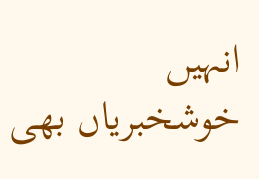انہیں خوشخبریاں بھی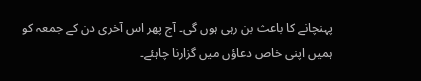پہنچانے کا باعث بن رہی ہوں گی۔ آج پھر اس آخری دن کے جمعہ کو ہمیں اپنی خاص دعاؤں میں گزارنا چاہئے۔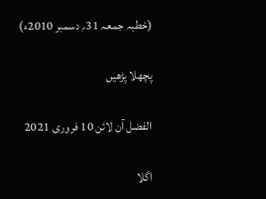(خطبہ جمعہ 31؍ دسمبر 2010ء)

پچھلا پڑھیں

الفضل آن لائن 10 فروری 2021

اگلا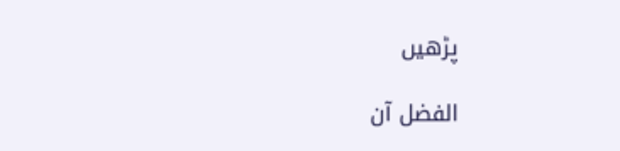پڑھیں

الفضل آن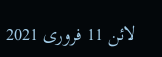لائن 11 فروری 2021